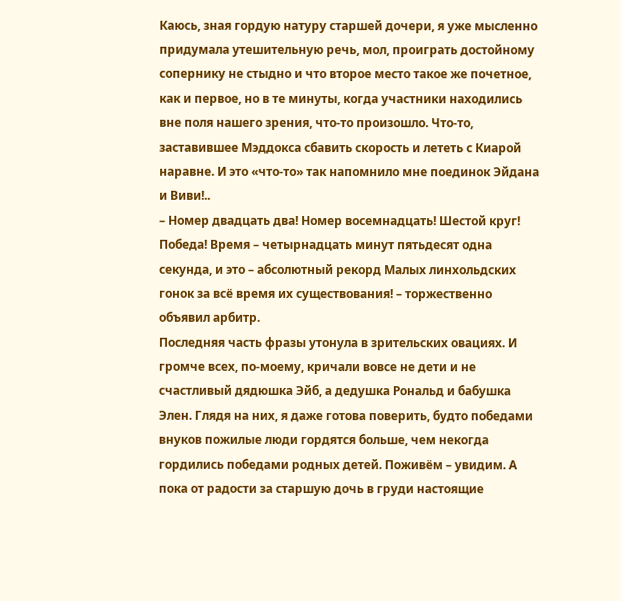Каюсь, зная гордую натуру старшей дочери, я уже мысленно придумала утешительную речь, мол, проиграть достойному сопернику не стыдно и что второе место такое же почетное, как и первое, но в те минуты, когда участники находились вне поля нашего зрения, что-то произошло. Что-то, заставившее Мэддокса сбавить скорость и лететь с Киарой наравне. И это «что-то» так напомнило мне поединок Эйдана и Виви!..
– Номер двадцать два! Номер восемнадцать! Шестой круг! Победа! Время – четырнадцать минут пятьдесят одна секунда, и это – абсолютный рекорд Малых линхольдских гонок за всё время их существования! – торжественно объявил арбитр.
Последняя часть фразы утонула в зрительских овациях. И громче всех, по-моему, кричали вовсе не дети и не счастливый дядюшка Эйб, а дедушка Рональд и бабушка Элен. Глядя на них, я даже готова поверить, будто победами внуков пожилые люди гордятся больше, чем некогда гордились победами родных детей. Поживём – увидим. А пока от радости за старшую дочь в груди настоящие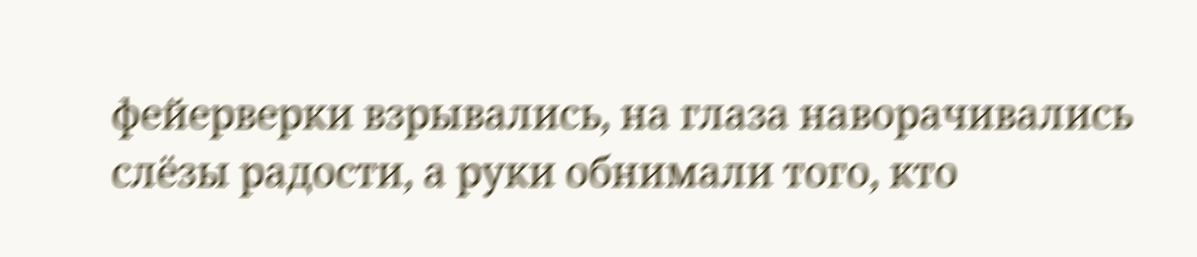фейерверки взрывались, на глаза наворачивались слёзы радости, а руки обнимали того, кто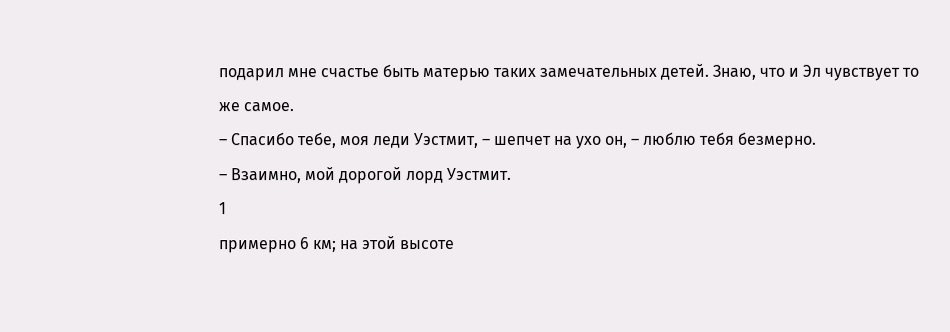подарил мне счастье быть матерью таких замечательных детей. Знаю, что и Эл чувствует то же самое.
– Спасибо тебе, моя леди Уэстмит, – шепчет на ухо он, – люблю тебя безмерно.
– Взаимно, мой дорогой лорд Уэстмит.
1
примерно 6 км; на этой высоте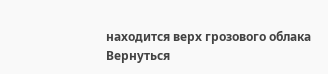находится верх грозового облака
Вернуться